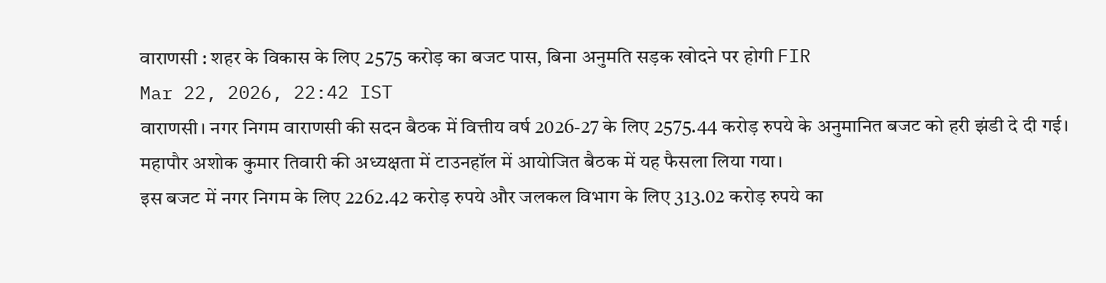वाराणसी : शहर के विकास के लिए 2575 करोड़ का बजट पास, बिना अनुमति सड़क खोदने पर होगी FIR
Mar 22, 2026, 22:42 IST
वाराणसी। नगर निगम वाराणसी की सदन बैठक में वित्तीय वर्ष 2026-27 के लिए 2575.44 करोड़ रुपये के अनुमानित बजट को हरी झंडी दे दी गई। महापौर अशोक कुमार तिवारी की अध्यक्षता में टाउनहॉल में आयोजित बैठक में यह फैसला लिया गया।
इस बजट में नगर निगम के लिए 2262.42 करोड़ रुपये और जलकल विभाग के लिए 313.02 करोड़ रुपये का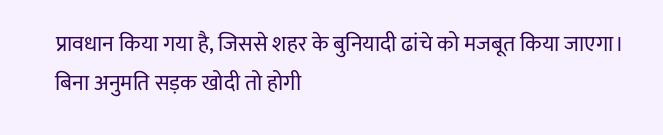प्रावधान किया गया है, जिससे शहर के बुनियादी ढांचे को मजबूत किया जाएगा।
बिना अनुमति सड़क खोदी तो होगी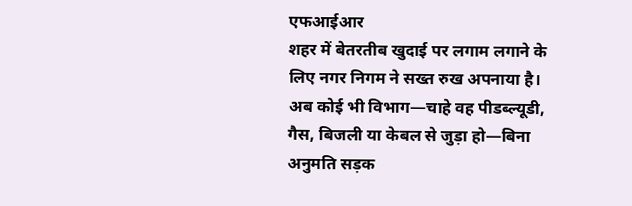एफआईआर
शहर में बेतरतीब खुदाई पर लगाम लगाने के लिए नगर निगम ने सख्त रुख अपनाया है। अब कोई भी विभाग—चाहे वह पीडब्ल्यूडी, गैस, बिजली या केबल से जुड़ा हो—बिना अनुमति सड़क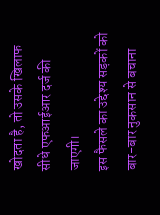खोदता है, तो उसके खिलाफ सीधे एफआईआर दर्ज की जाएगी।
इस फैसले का उद्देश्य सड़कों को बार-बार नुकसान से बचाना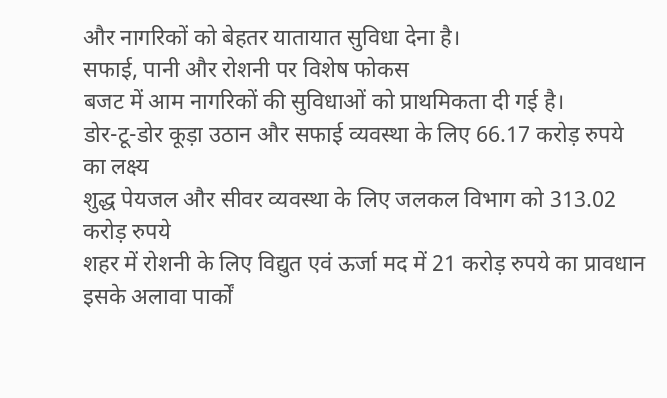और नागरिकों को बेहतर यातायात सुविधा देना है।
सफाई, पानी और रोशनी पर विशेष फोकस
बजट में आम नागरिकों की सुविधाओं को प्राथमिकता दी गई है।
डोर-टू-डोर कूड़ा उठान और सफाई व्यवस्था के लिए 66.17 करोड़ रुपये का लक्ष्य
शुद्ध पेयजल और सीवर व्यवस्था के लिए जलकल विभाग को 313.02 करोड़ रुपये
शहर में रोशनी के लिए विद्युत एवं ऊर्जा मद में 21 करोड़ रुपये का प्रावधान
इसके अलावा पार्कों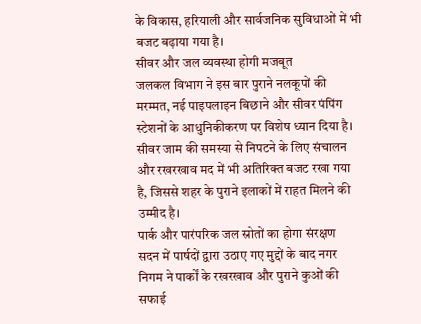के विकास, हरियाली और सार्वजनिक सुविधाओं में भी बजट बढ़ाया गया है।
सीवर और जल व्यवस्था होगी मजबूत
जलकल विभाग ने इस बार पुराने नलकूपों की मरम्मत, नई पाइपलाइन बिछाने और सीवर पंपिंग स्टेशनों के आधुनिकीकरण पर विशेष ध्यान दिया है।
सीवर जाम की समस्या से निपटने के लिए संचालन और रखरखाव मद में भी अतिरिक्त बजट रखा गया है, जिससे शहर के पुराने इलाकों में राहत मिलने की उम्मीद है।
पार्क और पारंपरिक जल स्रोतों का होगा संरक्षण
सदन में पार्षदों द्वारा उठाए गए मुद्दों के बाद नगर निगम ने पार्कों के रखरखाव और पुराने कुओं की सफाई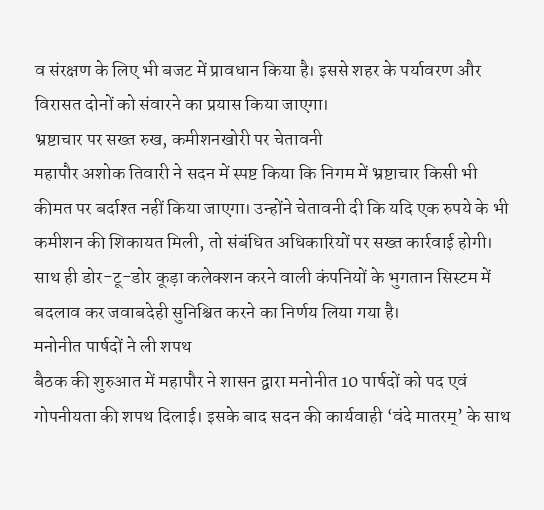व संरक्षण के लिए भी बजट में प्रावधान किया है। इससे शहर के पर्यावरण और विरासत दोनों को संवारने का प्रयास किया जाएगा।
भ्रष्टाचार पर सख्त रुख, कमीशनखोरी पर चेतावनी
महापौर अशोक तिवारी ने सदन में स्पष्ट किया कि निगम में भ्रष्टाचार किसी भी कीमत पर बर्दाश्त नहीं किया जाएगा। उन्होंने चेतावनी दी कि यदि एक रुपये के भी कमीशन की शिकायत मिली, तो संबंधित अधिकारियों पर सख्त कार्रवाई होगी।
साथ ही डोर-टू-डोर कूड़ा कलेक्शन करने वाली कंपनियों के भुगतान सिस्टम में बदलाव कर जवाबदेही सुनिश्चित करने का निर्णय लिया गया है।
मनोनीत पार्षदों ने ली शपथ
बैठक की शुरुआत में महापौर ने शासन द्वारा मनोनीत 10 पार्षदों को पद एवं गोपनीयता की शपथ दिलाई। इसके बाद सदन की कार्यवाही ‘वंदे मातरम्’ के साथ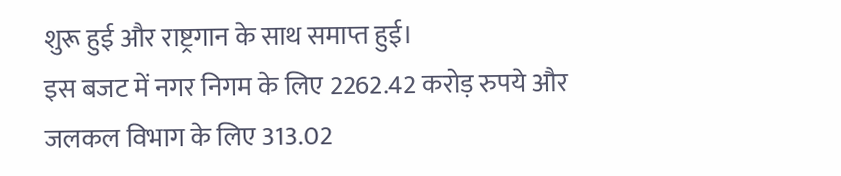शुरू हुई और राष्ट्रगान के साथ समाप्त हुई।
इस बजट में नगर निगम के लिए 2262.42 करोड़ रुपये और जलकल विभाग के लिए 313.02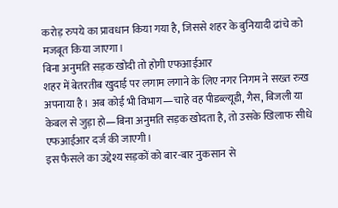करोड़ रुपये का प्रावधान किया गया है, जिससे शहर के बुनियादी ढांचे को मजबूत किया जाएगा।
बिना अनुमति सड़क खोदी तो होगी एफआईआर
शहर में बेतरतीब खुदाई पर लगाम लगाने के लिए नगर निगम ने सख्त रुख अपनाया है। अब कोई भी विभाग—चाहे वह पीडब्ल्यूडी, गैस, बिजली या केबल से जुड़ा हो—बिना अनुमति सड़क खोदता है, तो उसके खिलाफ सीधे एफआईआर दर्ज की जाएगी।
इस फैसले का उद्देश्य सड़कों को बार-बार नुकसान से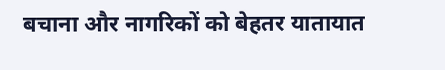बचाना और नागरिकों को बेहतर यातायात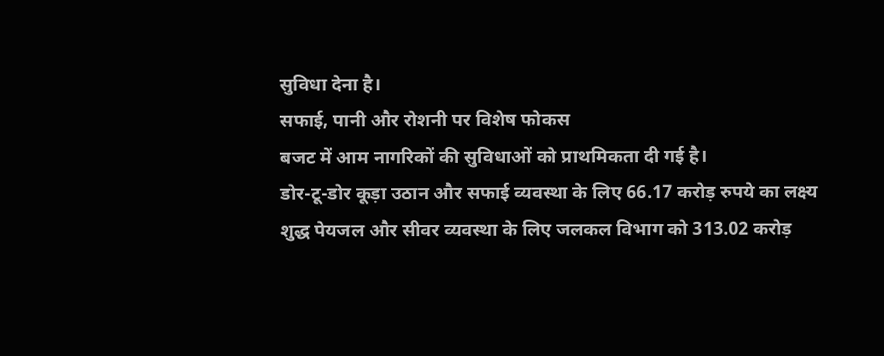सुविधा देना है।
सफाई, पानी और रोशनी पर विशेष फोकस
बजट में आम नागरिकों की सुविधाओं को प्राथमिकता दी गई है।
डोर-टू-डोर कूड़ा उठान और सफाई व्यवस्था के लिए 66.17 करोड़ रुपये का लक्ष्य
शुद्ध पेयजल और सीवर व्यवस्था के लिए जलकल विभाग को 313.02 करोड़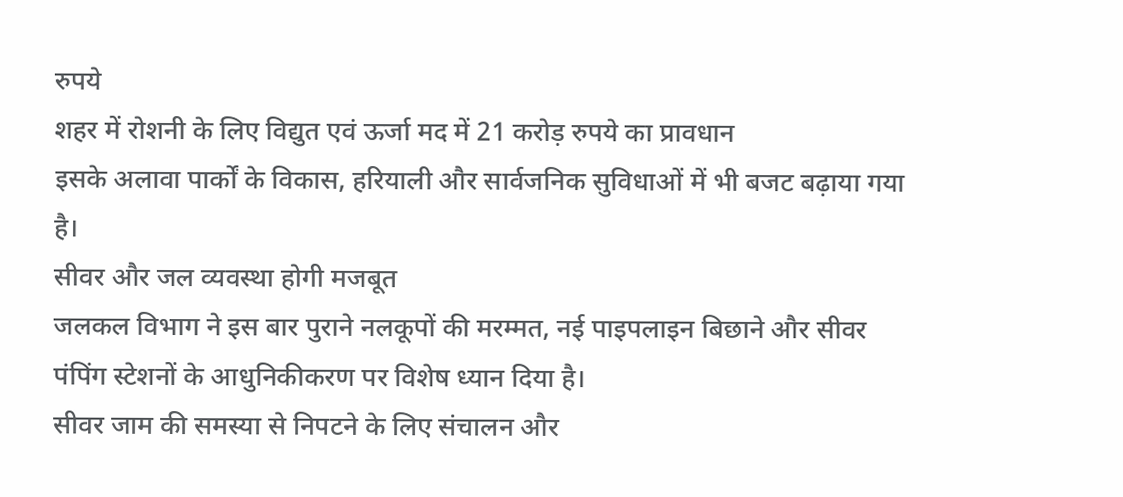रुपये
शहर में रोशनी के लिए विद्युत एवं ऊर्जा मद में 21 करोड़ रुपये का प्रावधान
इसके अलावा पार्कों के विकास, हरियाली और सार्वजनिक सुविधाओं में भी बजट बढ़ाया गया है।
सीवर और जल व्यवस्था होगी मजबूत
जलकल विभाग ने इस बार पुराने नलकूपों की मरम्मत, नई पाइपलाइन बिछाने और सीवर पंपिंग स्टेशनों के आधुनिकीकरण पर विशेष ध्यान दिया है।
सीवर जाम की समस्या से निपटने के लिए संचालन और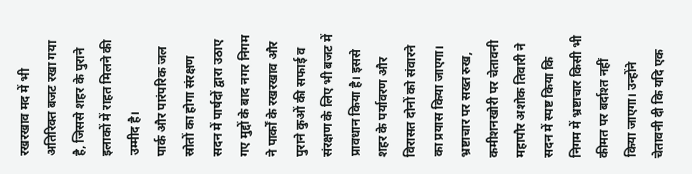रखरखाव मद में भी अतिरिक्त बजट रखा गया है, जिससे शहर के पुराने इलाकों में राहत मिलने की उम्मीद है।
पार्क और पारंपरिक जल स्रोतों का होगा संरक्षण
सदन में पार्षदों द्वारा उठाए गए मुद्दों के बाद नगर निगम ने पार्कों के रखरखाव और पुराने कुओं की सफाई व संरक्षण के लिए भी बजट में प्रावधान किया है। इससे शहर के पर्यावरण और विरासत दोनों को संवारने का प्रयास किया जाएगा।
भ्रष्टाचार पर सख्त रुख, कमीशनखोरी पर चेतावनी
महापौर अशोक तिवारी ने सदन में स्पष्ट किया कि निगम में भ्रष्टाचार किसी भी कीमत पर बर्दाश्त नहीं किया जाएगा। उन्होंने चेतावनी दी कि यदि एक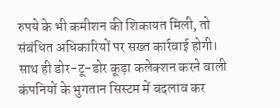रुपये के भी कमीशन की शिकायत मिली, तो संबंधित अधिकारियों पर सख्त कार्रवाई होगी।
साथ ही डोर-टू-डोर कूड़ा कलेक्शन करने वाली कंपनियों के भुगतान सिस्टम में बदलाव कर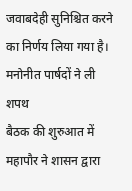जवाबदेही सुनिश्चित करने का निर्णय लिया गया है।
मनोनीत पार्षदों ने ली शपथ
बैठक की शुरुआत में महापौर ने शासन द्वारा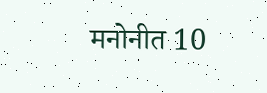मनोनीत 10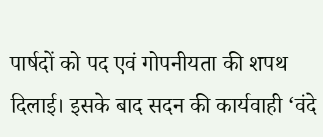पार्षदों को पद एवं गोपनीयता की शपथ दिलाई। इसके बाद सदन की कार्यवाही ‘वंदे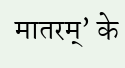मातरम्’ के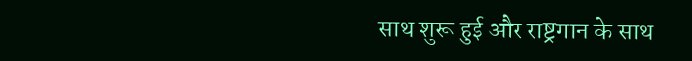साथ शुरू हुई और राष्ट्रगान के साथ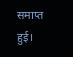समाप्त हुई।